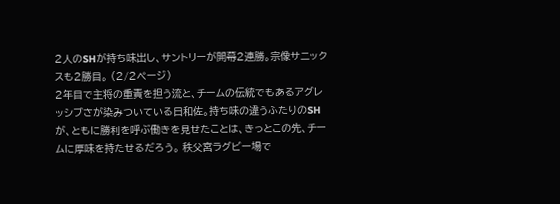2人のSHが持ち味出し、サントリーが開幕2連勝。宗像サニックスも2勝目。 (2/2ページ)
2年目で主将の重責を担う流と、チームの伝統でもあるアグレッシブさが染みついている日和佐。持ち味の違うふたりのSHが、ともに勝利を呼ぶ働きを見せたことは、きっとこの先、チームに厚味を持たせるだろう。 秩父宮ラグビー場で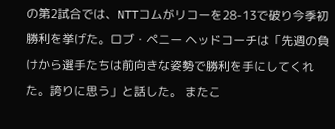の第2試合では、NTTコムがリコーを28-13で破り今季初勝利を挙げた。ロブ・ペニー ヘッドコーチは「先週の負けから選手たちは前向きな姿勢で勝利を手にしてくれた。誇りに思う」と話した。 またこ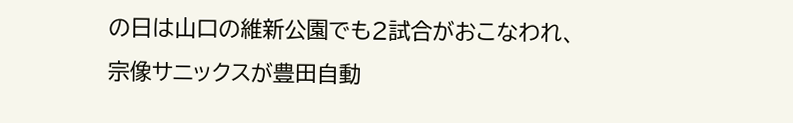の日は山口の維新公園でも2試合がおこなわれ、宗像サニックスが豊田自動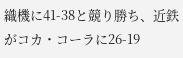織機に41-38と競り勝ち、近鉄がコカ・コーラに26-19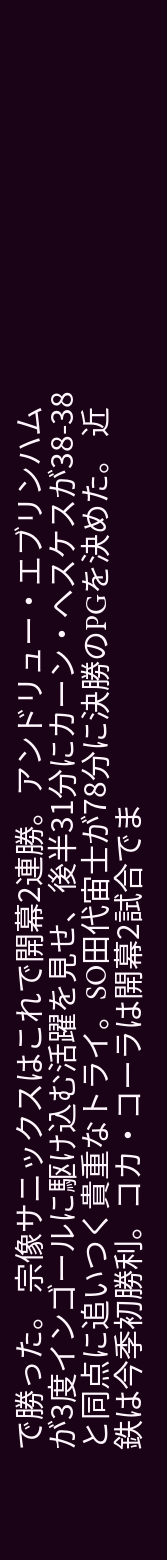で勝った。 宗像サニックスはこれで開幕2連勝。アンドリュー・エブリンハムが3度インゴールに駆け込む活躍を見せ、後半31分にカーン・ヘスケスが38-38と同点に追いつく貴重なトライ。SO田代宙士が78分に決勝のPGを決めた。 近鉄は今季初勝利。コカ・コーラは開幕2試合でま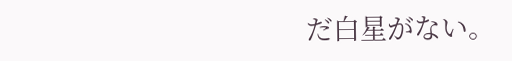だ白星がない。